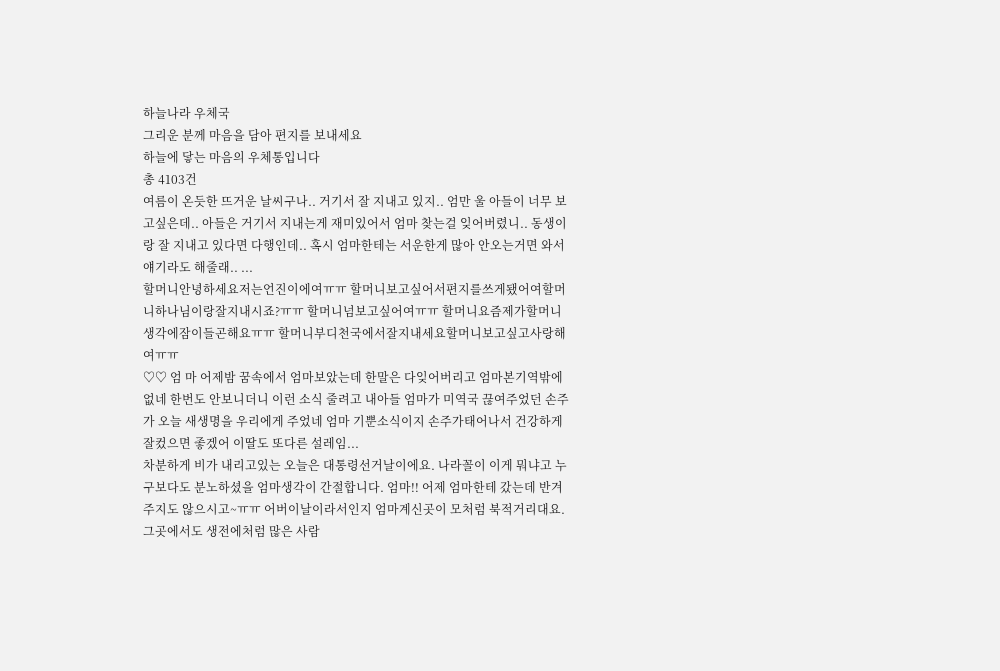하늘나라 우체국
그리운 분께 마음을 담아 편지를 보내세요
하늘에 닿는 마음의 우체통입니다
총 4103건
여름이 온듯한 뜨거운 날씨구나.. 거기서 잘 지내고 있지.. 엄만 울 아들이 너무 보고싶은데.. 아들은 거기서 지내는게 재미있어서 엄마 찾는걸 잊어버렸니.. 동생이랑 잘 지내고 있다면 다행인데.. 혹시 엄마한테는 서운한게 많아 안오는거면 와서 얘기라도 해줄래.. ...
할머니안녕하세요저는언진이에여ㅠㅠ 할머니보고싶어서편지를쓰게됐어여할머니하나님이랑잘지내시죠?ㅠㅠ 할머니넘보고싶어여ㅠㅠ 할머니요즘제가할머니생각에잠이들곤해요ㅠㅠ 할머니부디천국에서잘지내세요할머니보고싶고사랑해여ㅠㅠ
♡♡ 엄 마 어제밤 꿈속에서 엄마보았는데 한말은 다잊어버리고 엄마본기역밖에 없네 한번도 안보니더니 이런 소식 줄려고 내아들 엄마가 미역국 끊여주었던 손주가 오늘 새생명을 우리에게 주었네 엄마 기뿐소식이지 손주가태어나서 건강하게 잘컸으면 좋겠어 이딸도 또다른 설레임...
차분하게 비가 내리고있는 오늘은 대통령선거날이에요. 나라꼴이 이게 뭐냐고 누구보다도 분노하셨을 엄마생각이 간절합니다. 엄마!! 어제 엄마한테 갔는데 반겨주지도 않으시고~ㅠㅠ 어버이날이라서인지 엄마계신곳이 모처럼 북적거리대요. 그곳에서도 생전에처럼 많은 사람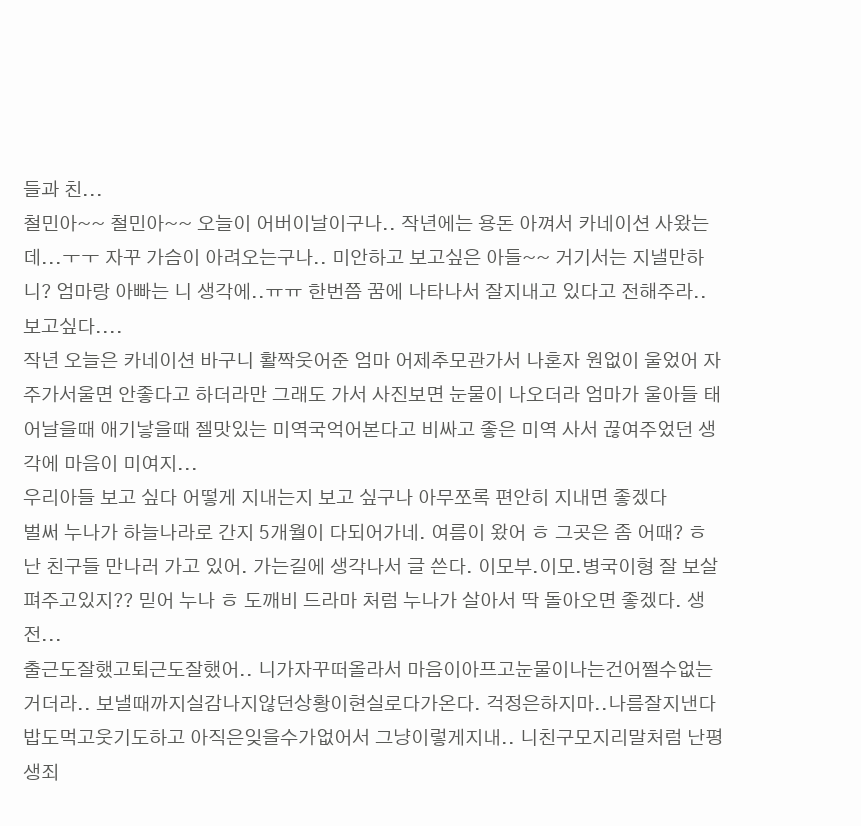들과 친...
철민아~~ 철민아~~ 오늘이 어버이날이구나.. 작년에는 용돈 아껴서 카네이션 사왔는데...ㅜㅜ 자꾸 가슴이 아려오는구나.. 미안하고 보고싶은 아들~~ 거기서는 지낼만하니? 엄마랑 아빠는 니 생각에..ㅠㅠ 한번쯤 꿈에 나타나서 잘지내고 있다고 전해주라.. 보고싶다....
작년 오늘은 카네이션 바구니 활짝웃어준 엄마 어제추모관가서 나혼자 원없이 울었어 자주가서울면 안좋다고 하더라만 그래도 가서 사진보면 눈물이 나오더라 엄마가 울아들 태어날을때 애기낳을때 젤맛있는 미역국억어본다고 비싸고 좋은 미역 사서 끊여주었던 생각에 마음이 미여지...
우리아들 보고 싶다 어떻게 지내는지 보고 싶구나 아무쪼록 편안히 지내면 좋겠다
벌써 누나가 하늘나라로 간지 5개월이 다되어가네. 여름이 왔어 ㅎ 그곳은 좀 어때? ㅎ 난 친구들 만나러 가고 있어. 가는길에 생각나서 글 쓴다. 이모부.이모.병국이형 잘 보살펴주고있지?? 믿어 누나 ㅎ 도깨비 드라마 처럼 누나가 살아서 딱 돌아오면 좋겠다. 생전...
출근도잘했고퇴근도잘했어.. 니가자꾸떠올라서 마음이아프고눈물이나는건어쩔수없는거더라.. 보낼때까지실감나지않던상황이현실로다가온다. 걱정은하지마..나름잘지낸다 밥도먹고웃기도하고 아직은잊을수가없어서 그냥이렇게지내.. 니친구모지리말처럼 난평생죄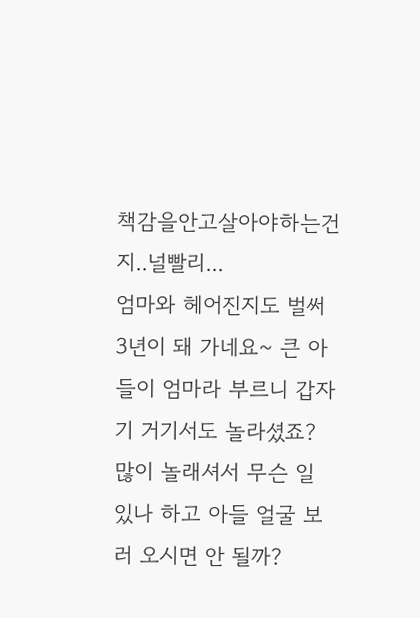책감을안고살아야하는건지..널빨리...
엄마와 헤어진지도 벌써 3년이 돼 가네요~ 큰 아들이 엄마라 부르니 갑자기 거기서도 놀라셨죠? 많이 놀래셔서 무슨 일 있나 하고 아들 얼굴 보러 오시면 안 될까?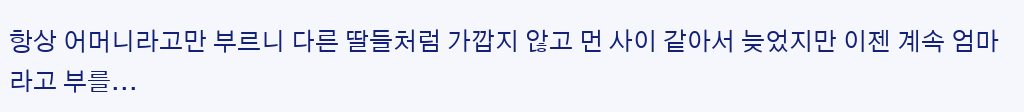항상 어머니라고만 부르니 다른 딸들처럼 가깝지 않고 먼 사이 같아서 늦었지만 이젠 계속 엄마라고 부를...